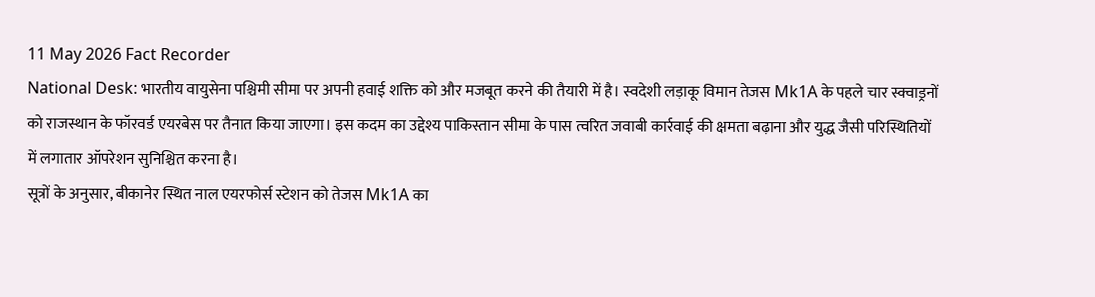11 May 2026 Fact Recorder
National Desk: भारतीय वायुसेना पश्चिमी सीमा पर अपनी हवाई शक्ति को और मजबूत करने की तैयारी में है। स्वदेशी लड़ाकू विमान तेजस Mk1A के पहले चार स्क्वाड्रनों को राजस्थान के फॉरवर्ड एयरबेस पर तैनात किया जाएगा। इस कदम का उद्देश्य पाकिस्तान सीमा के पास त्वरित जवाबी कार्रवाई की क्षमता बढ़ाना और युद्ध जैसी परिस्थितियों में लगातार ऑपरेशन सुनिश्चित करना है।
सूत्रों के अनुसार, बीकानेर स्थित नाल एयरफोर्स स्टेशन को तेजस Mk1A का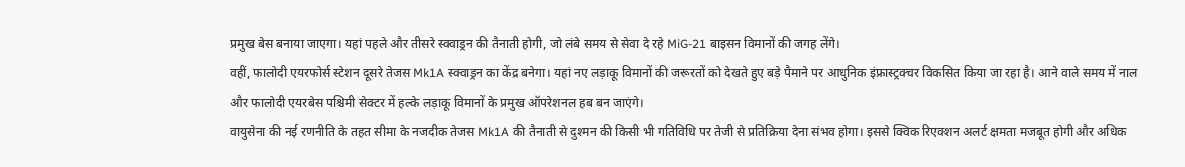प्रमुख बेस बनाया जाएगा। यहां पहले और तीसरे स्क्वाड्रन की तैनाती होगी, जो लंबे समय से सेवा दे रहे MiG-21 बाइसन विमानों की जगह लेंगे।
वहीं, फालोदी एयरफोर्स स्टेशन दूसरे तेजस Mk1A स्क्वाड्रन का केंद्र बनेगा। यहां नए लड़ाकू विमानों की जरूरतों को देखते हुए बड़े पैमाने पर आधुनिक इंफ्रास्ट्रक्चर विकसित किया जा रहा है। आने वाले समय में नाल और फालोदी एयरबेस पश्चिमी सेक्टर में हल्के लड़ाकू विमानों के प्रमुख ऑपरेशनल हब बन जाएंगे।
वायुसेना की नई रणनीति के तहत सीमा के नजदीक तेजस Mk1A की तैनाती से दुश्मन की किसी भी गतिविधि पर तेजी से प्रतिक्रिया देना संभव होगा। इससे क्विक रिएक्शन अलर्ट क्षमता मजबूत होगी और अधिक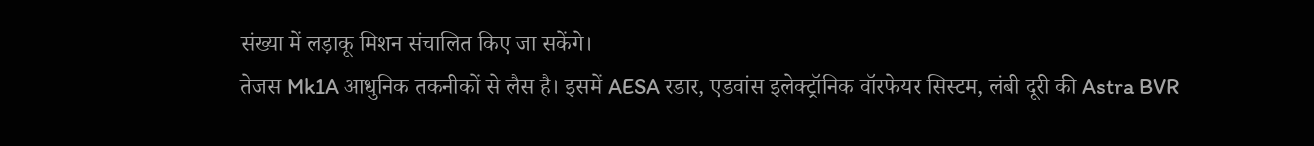संख्या में लड़ाकू मिशन संचालित किए जा सकेंगे।
तेजस Mk1A आधुनिक तकनीकों से लैस है। इसमें AESA रडार, एडवांस इलेक्ट्रॉनिक वॉरफेयर सिस्टम, लंबी दूरी की Astra BVR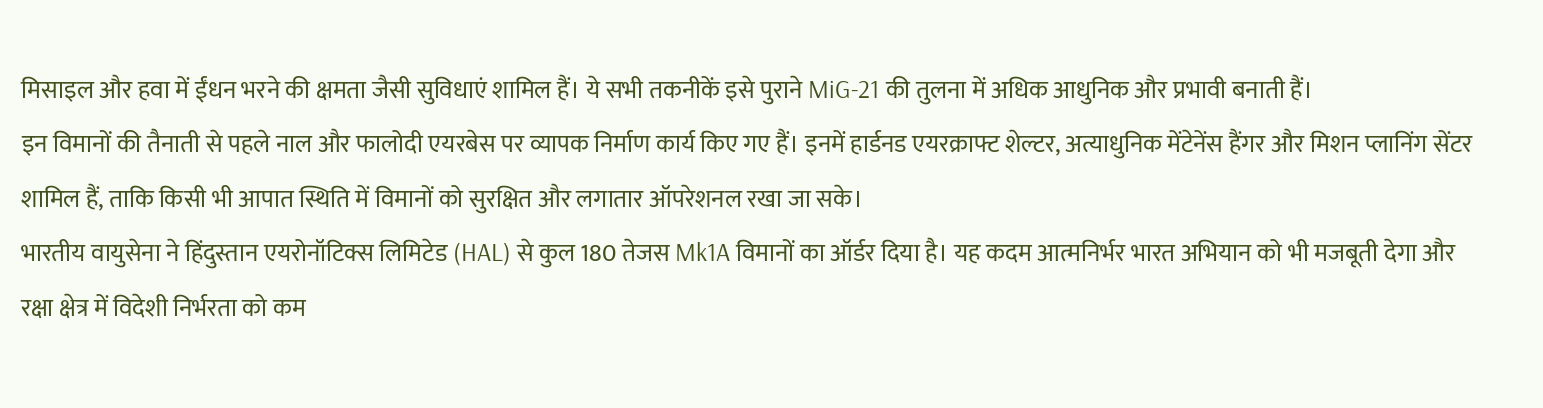मिसाइल और हवा में ईंधन भरने की क्षमता जैसी सुविधाएं शामिल हैं। ये सभी तकनीकें इसे पुराने MiG-21 की तुलना में अधिक आधुनिक और प्रभावी बनाती हैं।
इन विमानों की तैनाती से पहले नाल और फालोदी एयरबेस पर व्यापक निर्माण कार्य किए गए हैं। इनमें हार्डनड एयरक्राफ्ट शेल्टर, अत्याधुनिक मेंटेनेंस हैंगर और मिशन प्लानिंग सेंटर शामिल हैं, ताकि किसी भी आपात स्थिति में विमानों को सुरक्षित और लगातार ऑपरेशनल रखा जा सके।
भारतीय वायुसेना ने हिंदुस्तान एयरोनॉटिक्स लिमिटेड (HAL) से कुल 180 तेजस Mk1A विमानों का ऑर्डर दिया है। यह कदम आत्मनिर्भर भारत अभियान को भी मजबूती देगा और रक्षा क्षेत्र में विदेशी निर्भरता को कम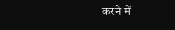करने में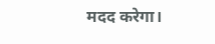मदद करेगा।